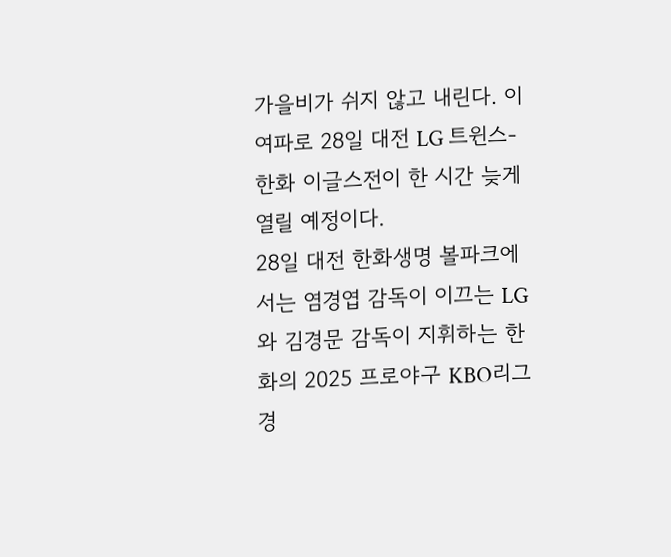가을비가 쉬지 않고 내린다. 이 여파로 28일 대전 LG 트윈스-한화 이글스전이 한 시간 늦게 열릴 예정이다.
28일 대전 한화생명 볼파크에서는 염경엽 감독이 이끄는 LG와 김경문 감독이 지휘하는 한화의 2025 프로야구 KBO리그 경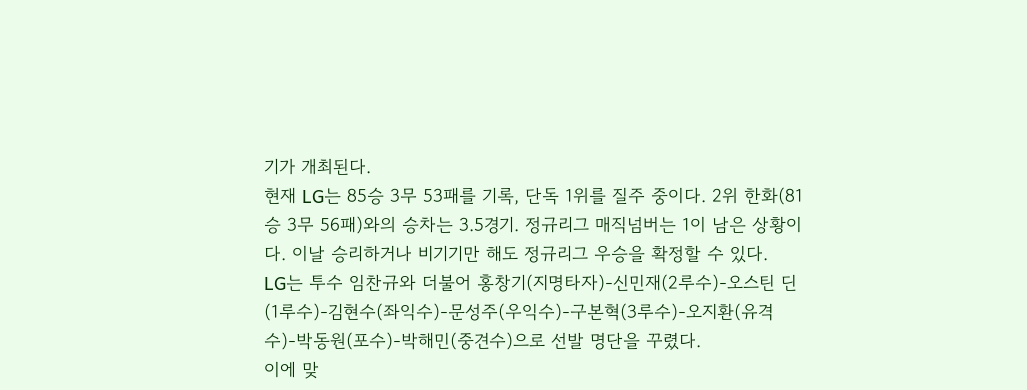기가 개최된다.
현재 LG는 85승 3무 53패를 기록, 단독 1위를 질주 중이다. 2위 한화(81승 3무 56패)와의 승차는 3.5경기. 정규리그 매직넘버는 1이 남은 상황이다. 이날 승리하거나 비기기만 해도 정규리그 우승을 확정할 수 있다.
LG는 투수 임찬규와 더불어 홍창기(지명타자)-신민재(2루수)-오스틴 딘(1루수)-김현수(좌익수)-문성주(우익수)-구본혁(3루수)-오지환(유격수)-박동원(포수)-박해민(중견수)으로 선발 명단을 꾸렸다.
이에 맞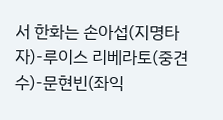서 한화는 손아섭(지명타자)-루이스 리베라토(중견수)-문현빈(좌익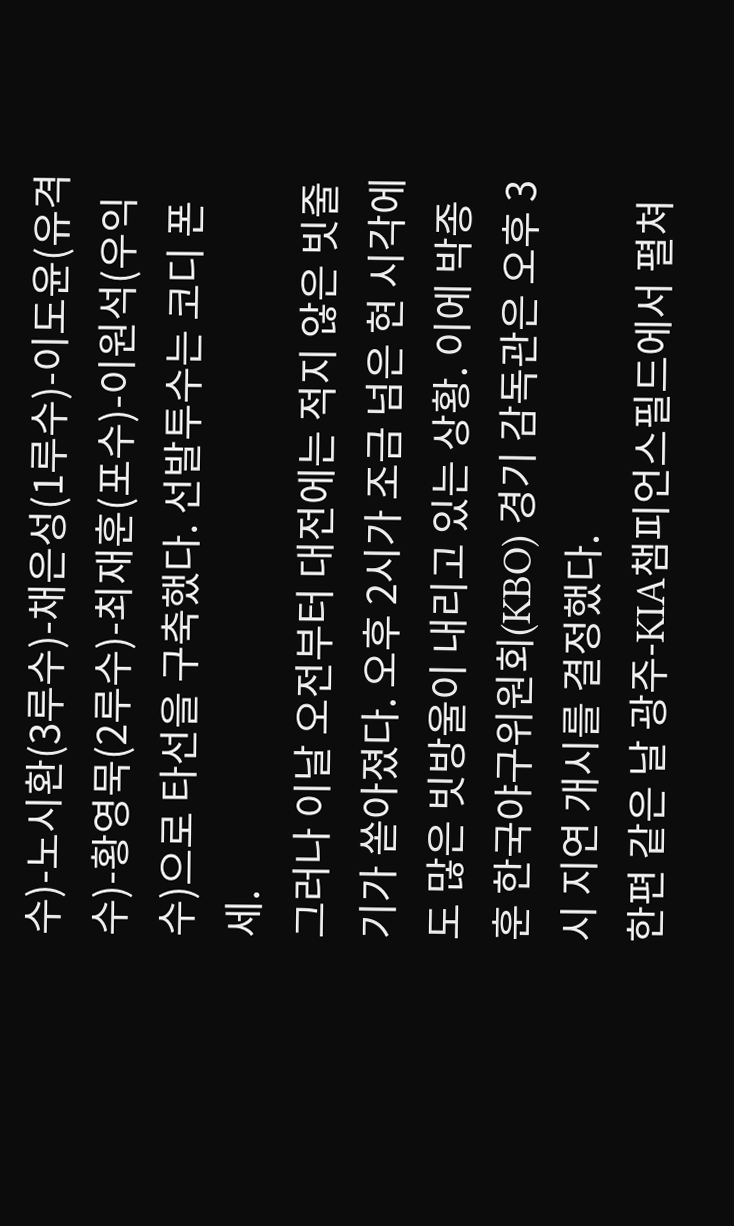수)-노시환(3루수)-채은성(1루수)-이도윤(유격수)-황영묵(2루수)-최재훈(포수)-이원석(우익수)으로 타선을 구축했다. 선발투수는 코디 폰세.
그러나 이날 오전부터 대전에는 적지 않은 빗줄기가 쏟아졌다. 오후 2시가 조금 넘은 현 시각에도 많은 빗방울이 내리고 있는 상황. 이에 박종훈 한국야구위원회(KBO) 경기 감독관은 오후 3시 지연 개시를 결정했다.
한편 같은 날 광주-KIA챔피언스필드에서 펼쳐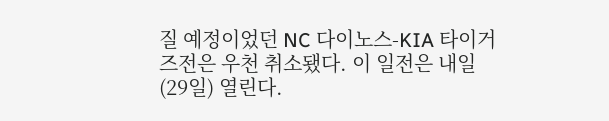질 예정이었던 NC 다이노스-KIA 타이거즈전은 우천 취소됐다. 이 일전은 내일(29일) 열린다.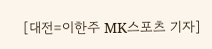[대전=이한주 MK스포츠 기자]